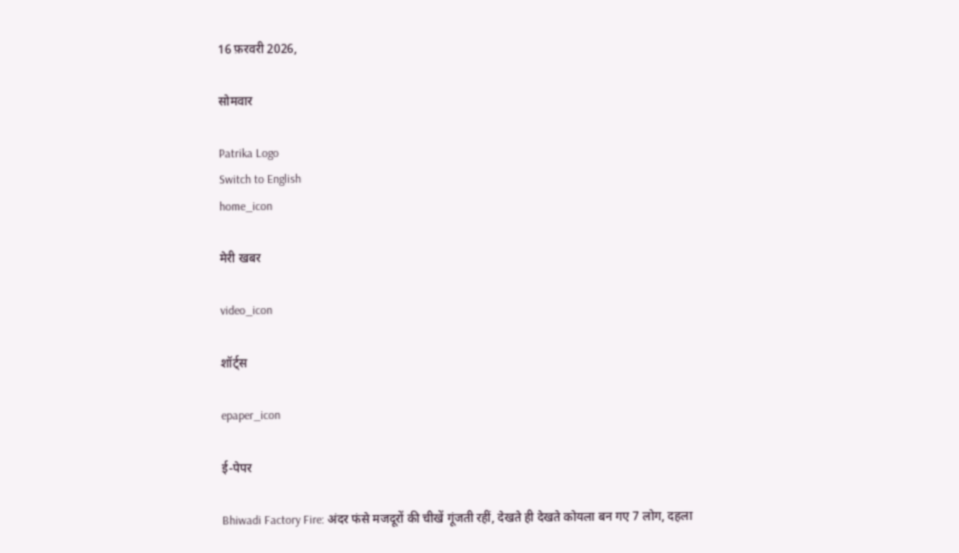16 फ़रवरी 2026,

सोमवार

Patrika Logo
Switch to English
home_icon

मेरी खबर

video_icon

शॉर्ट्स

epaper_icon

ई-पेपर

Bhiwadi Factory Fire: अंदर फंसे मजदूरों की चीखें गूंजती रहीं, देखते ही देखते कोयला बन गए 7 लोग, दहला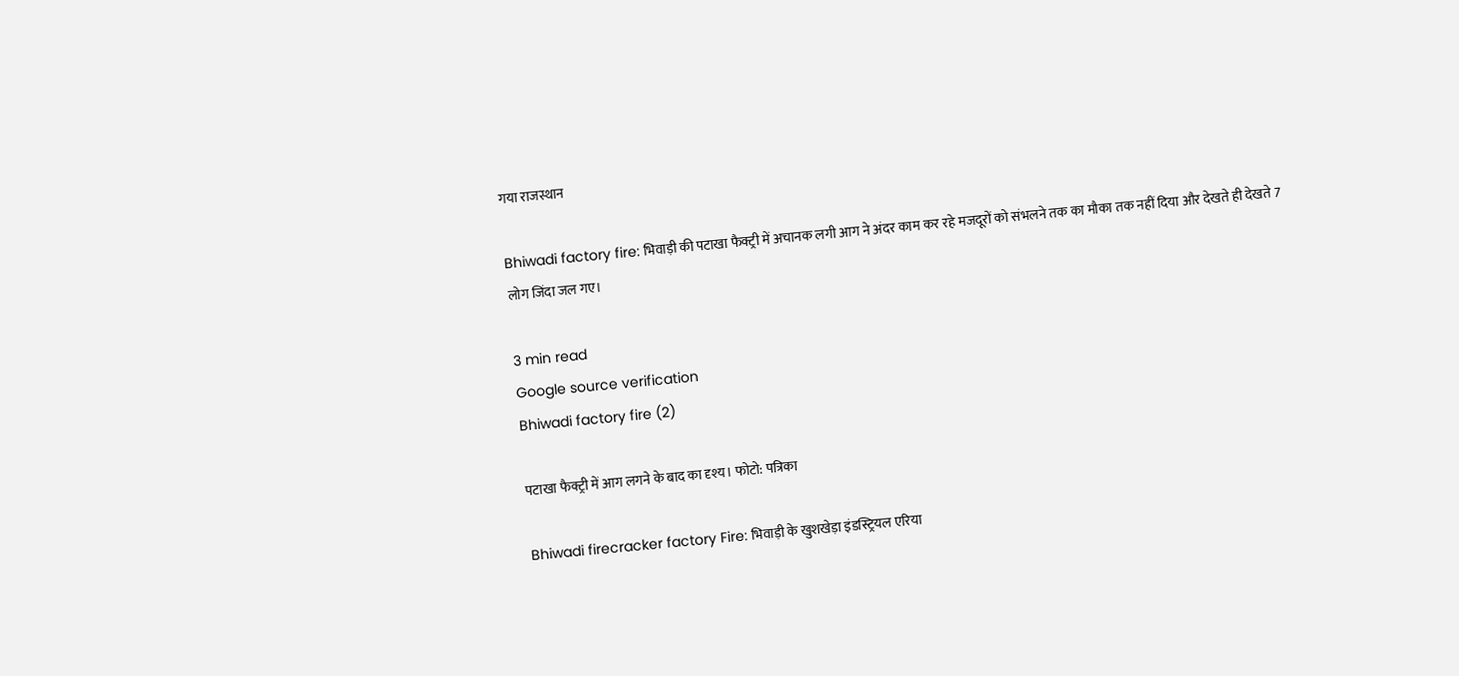गया राजस्थान

Bhiwadi factory fire: भिवाड़ी की पटाखा फैक्ट्री में अचानक लगी आग ने अंदर काम कर रहे मजदूरों को संभलने तक का मौका तक नहीं दिया और देखते ही देखते 7 लोग जिंदा जल गए।

3 min read
Google source verification
Bhiwadi factory fire (2)

पटाखा फैक्ट्री में आग लगने के बाद का दृश्य। फोटो: पत्रिका

Bhiwadi firecracker factory Fire: भिवाड़ी के खुशखेड़ा इंडस्ट्रियल एरिया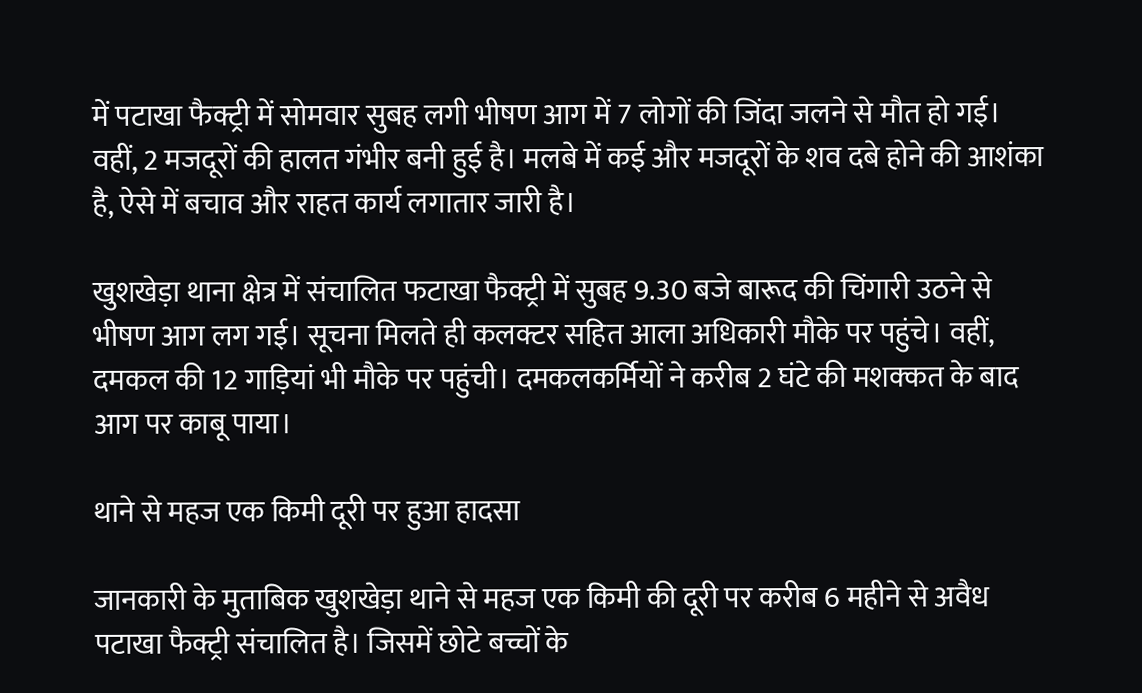में पटाखा फैक्ट्री में सोमवार सुबह लगी भीषण आग में 7 लोगों की जिंदा जलने से मौत हो गई। वहीं, 2 मजदूरों की हालत गंभीर बनी हुई है। मलबे में कई और मजदूरों के शव दबे होने की आशंका है, ऐसे में बचाव और राहत कार्य लगातार जारी है।

खुशखेड़ा थाना क्षेत्र में संचालित फटाखा फैक्ट्री में सुबह 9.30 बजे बारूद की चिंगारी उठने से भीषण आग लग गई। सूचना मिलते ही कलक्टर सहित आला अधिकारी मौके पर पहुंचे। वहीं, दमकल की 12 गाड़ियां भी मौके पर पहुंची। दमकलकर्मियों ने करीब 2 घंटे की मशक्कत के बाद आग पर काबू पाया।

थाने से महज एक किमी दूरी पर हुआ हादसा

जानकारी के मुताबिक खुशखेड़ा थाने से महज एक किमी की दूरी पर करीब 6 महीने से अवैध पटाखा फैक्ट्री संचालित है। जिसमें छोटे बच्चों के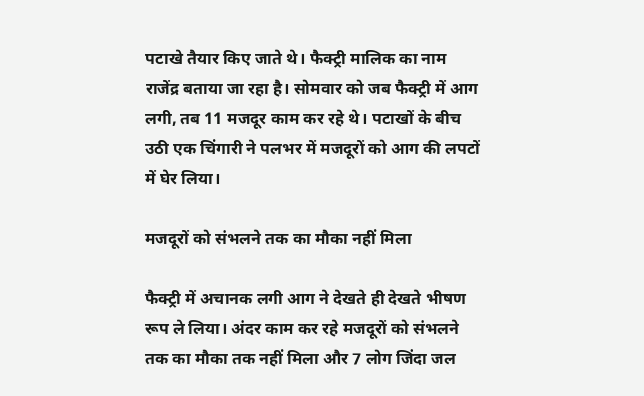पटाखे तैयार किए जाते थे। फैक्ट्री मालिक का नाम राजेंद्र बताया जा रहा है। सोमवार को जब फैक्ट्री में आग लगी, तब 11 मजदूर काम कर रहे थे। पटाखों के बीच उठी एक चिंगारी ने पलभर में मजदूरों को आग की लपटों में घेर लिया।

मजदूरों को संभलने तक का मौका नहीं मिला

फैक्ट्री में अचानक लगी आग ने देखते ही देखते भीषण रूप ले लिया। अंदर काम कर रहे मजदूरों को संभलने तक का मौका तक नहीं मिला और 7 लोग जिंदा जल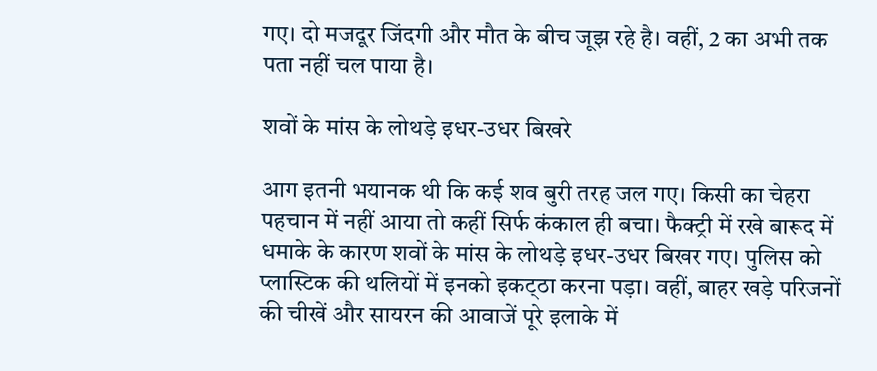गए। दो मजदूर जिंदगी और मौत के बीच जूझ रहे है। वहीं, 2 का अभी तक पता नहीं चल पाया है।

शवों के मांस के लोथड़े इधर-उधर बिखरे

आग इतनी भयानक थी कि कई शव बुरी तरह जल गए। किसी का चेहरा पहचान में नहीं आया तो कहीं सिर्फ कंकाल ही बचा। फैक्ट्री में रखे बारूद में धमाके के कारण शवों के मांस के लोथड़े इधर-उधर बिखर गए। पुलिस को प्लास्टिक की थलियों में इनको इकट्‌ठा करना पड़ा। वहीं, बाहर खड़े परिजनों की चीखें और सायरन की आवाजें पूरे इलाके में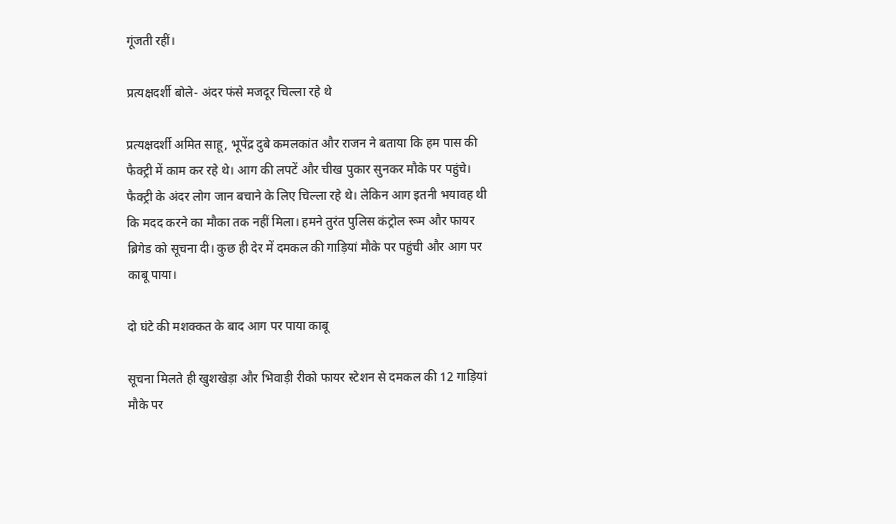गूंजती रहीं।

प्रत्यक्षदर्शी बोले- अंदर फंसे मजदूर चिल्ला रहे थे

प्रत्यक्षदर्शी अमित साहू, भूपेंद्र दुबे कमलकांत और राजन ने बताया कि हम पास की फैक्ट्री में काम कर रहे थे। आग की लपटें और चीख पुकार सुनकर मौके पर पहुंचे। फैक्ट्री के अंदर लोग जान बचाने के लिए चिल्ला रहे थे। लेकिन आग इतनी भयावह थी कि मदद करने का मौका तक नहीं मिला। हमने तुरंत पुलिस कंट्रोल रूम और फायर ब्रिगेड को सूचना दी। कुछ ही देर में दमकल की गाड़ियां मौके पर पहुंची और आग पर काबू पाया।

दो घंटे की मशक्कत के बाद आग पर पाया काबू

सूचना मिलते ही खुशखेड़ा और भिवाड़ी रीको फायर स्टेशन से दमकल की 12 गाड़ियां मौके पर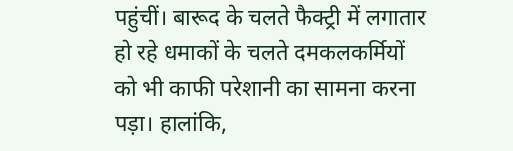पहुंचीं। बारूद के चलते फैक्ट्री में लगातार हो रहे धमाकों के चलते दमकलकर्मियों को भी काफी परेशानी का सामना करना पड़ा। हालांकि,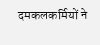दमकलकर्मियों ने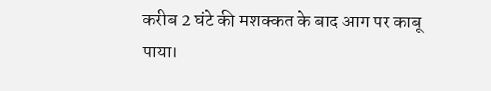करीब 2 घंटे की मशक्कत के बाद आग पर काबू पाया।